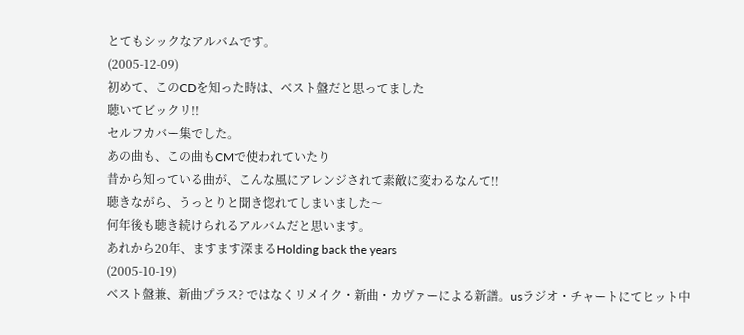とてもシックなアルバムです。
(2005-12-09)
初めて、このCDを知った時は、ベスト盤だと思ってました
聴いてビックリ!!
セルフカバー集でした。
あの曲も、この曲もCMで使われていたり
昔から知っている曲が、こんな風にアレンジされて素敵に変わるなんて!!
聴きながら、うっとりと聞き惚れてしまいました〜
何年後も聴き続けられるアルバムだと思います。
あれから20年、ますます深まるHolding back the years
(2005-10-19)
ベスト盤兼、新曲プラス? ではなくリメイク・新曲・カヴァーによる新譜。usラジオ・チャートにてヒット中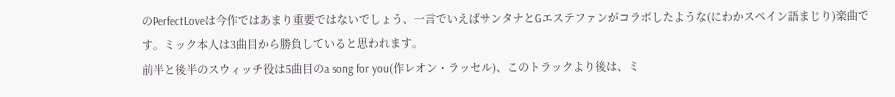のPerfectLoveは今作ではあまり重要ではないでしょう、一言でいえばサンタナとGエステファンがコラボしたような(にわかスペイン語まじり)楽曲です。ミック本人は3曲目から勝負していると思われます。
前半と後半のスウィッチ役は5曲目のa song for you(作レオン・ラッセル)、このトラックより後は、ミ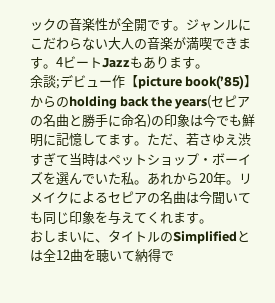ックの音楽性が全開です。ジャンルにこだわらない大人の音楽が満喫できます。4ビートJazzもあります。
余談;デビュー作【picture book(’85)】からのholding back the years(セピアの名曲と勝手に命名)の印象は今でも鮮明に記憶してます。ただ、若さゆえ渋すぎて当時はペットショップ・ボーイズを選んでいた私。あれから20年。リメイクによるセピアの名曲は今聞いても同じ印象を与えてくれます。
おしまいに、タイトルのSimplifiedとは全12曲を聴いて納得で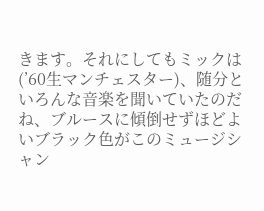きます。それにしてもミックは(’60生マンチェスター)、随分といろんな音楽を聞いていたのだね、ブルースに傾倒せずほどよいブラック色がこのミュージシャン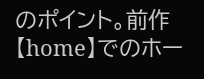のポイント。前作【home】でのホー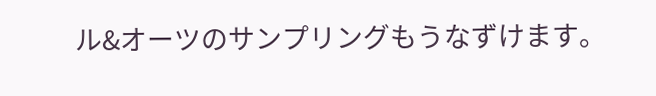ル&オーツのサンプリングもうなずけます。